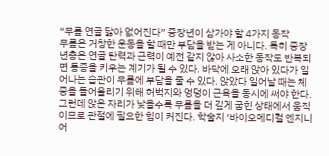“무릎 연골 닳아 없어진다” 중장년이 삼가야 할 4가지 동작
무릎은 거창한 운동을 할 때만 부담을 받는 게 아니다. 특히 중장년층은 연골 탄력과 근력이 예전 같지 않아 사소한 동작도 반복되면 통증을 키우는 계기가 될 수 있다. 바닥에 오래 앉아 있다가 일어나는 습관이 무릎에 부담을 줄 수 있다. 앉았다 일어날 때는 체중을 들어올리기 위해 허벅지와 엉덩이 근육을 동시에 써야 한다. 그런데 앉은 자리가 낮을수록 무릎을 더 깊게 굽힌 상태에서 움직이므로 관절에 필요한 힘이 커진다. 학술지 ‘바이오메디컬 엔지니어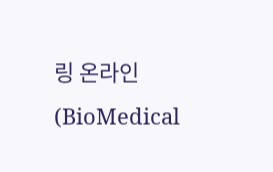링 온라인(BioMedical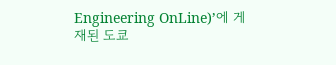Engineering OnLine)’에 게재된 도쿄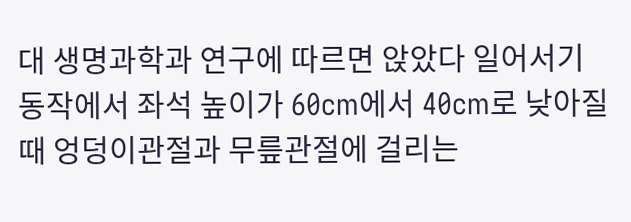대 생명과학과 연구에 따르면 앉았다 일어서기 동작에서 좌석 높이가 60cm에서 40cm로 낮아질 때 엉덩이관절과 무릎관절에 걸리는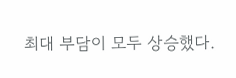최대 부담이 모두 상승했다.